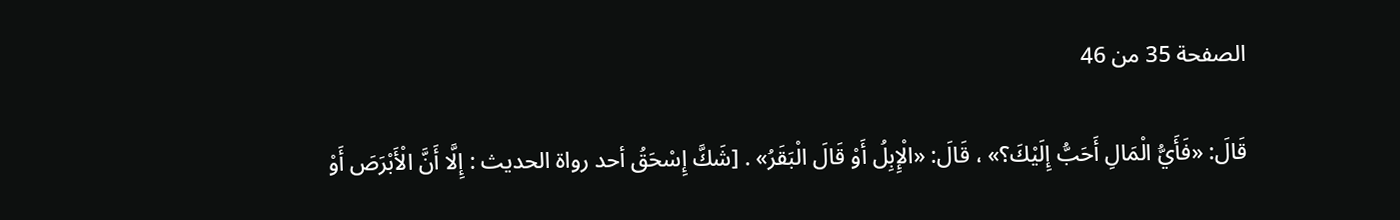الصفحة 35 من 46

قَالَ: «فَأَيُّ الْمَالِ أَحَبُّ إِلَيْكَ؟» ، قَالَ: «الْإِبِلُ أَوْ قَالَ الْبَقَرُ» . [شَكَّ إِسْحَقُ أحد رواة الحديث : إِلَّا أَنَّ الْأَبْرَصَ أَوْ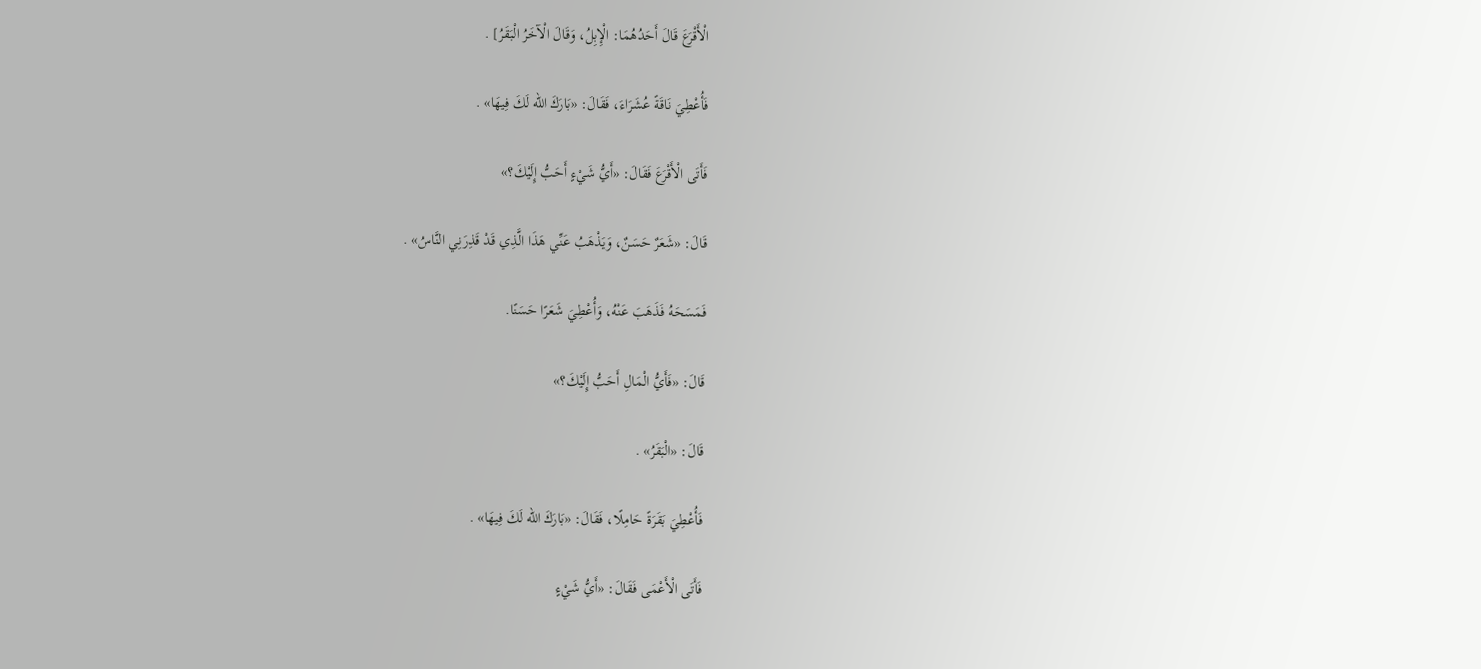الْأَقْرَعَ قَالَ أَحَدُهُمَا: الْإِبِلُ، وَقَالَ الْآخَرُ الْبَقَرُ] .

فَأُعْطِيَ نَاقَةً عُشَرَاءَ، فَقَالَ: «بَارَكَ الله لَكَ فِيهَا» .

فَأَتَى الْأَقْرَعَ فَقَالَ: «أَيُّ شَيْءٍ أَحَبُّ إِلَيْكَ؟»

قَالَ: «شَعَرٌ حَسَنٌ، وَيَذْهَبُ عَنِّي هَذَا الَّذِي قَدْ قَذِرَنِي النَّاسُ» .

فَمَسَحَهُ فَذَهَبَ عَنْهُ، وَأُعْطِيَ شَعَرًا حَسَنًا.

قَالَ: «فَأَيُّ الْمَالِ أَحَبُّ إِلَيْكَ؟»

قَالَ: «الْبَقَرُ» .

فَأُعْطِيَ بَقَرَةً حَامِلًا، فَقَالَ: «بَارَكَ الله لَكَ فِيهَا» .

فَأَتَى الْأَعْمَى فَقَالَ: «أَيُّ شَيْءٍ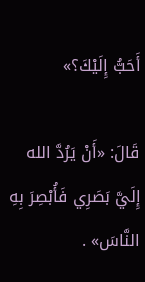أَحَبُّ إِلَيْكَ؟»

قَالَ: «أَنْ يَرُدَّ الله إِلَيَّ بَصَرِي فَأُبْصِرَ بِهِ النَّاسَ» .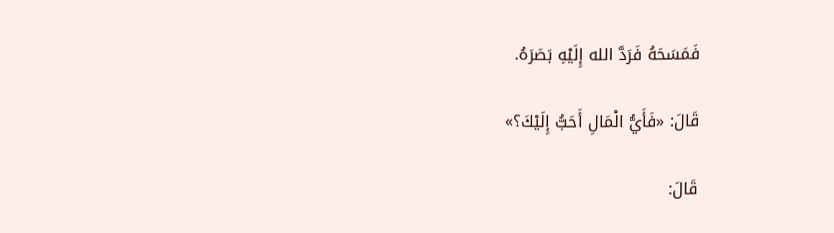فَمَسَحَهُ فَرَدَّ الله إِلَيْهِ بَصَرَهُ.

قَالَ: «فَأَيُّ الْمَالِ أَحَبُّ إِلَيْكَ؟»

قَالَ: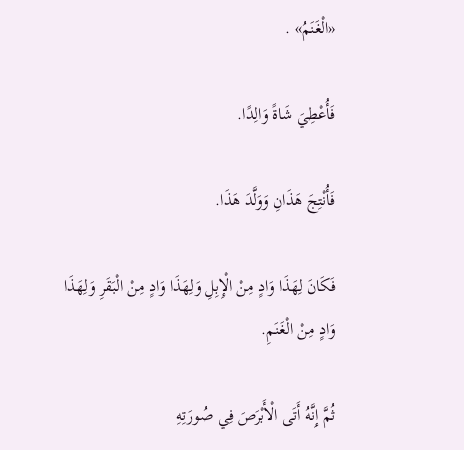«الْغَنَمُ» .

فَأُعْطِيَ شَاةً وَالِدًا.

فَأُنْتِجَ هَذَانِ وَوَلَّدَ هَذَا.

فَكَانَ لِهَذَا وَادٍ مِنْ الْإِبِلِ وَلِهَذَا وَادٍ مِنْ الْبَقَرِ وَلِهَذَا وَادٍ مِنْ الْغَنَمِ.

ثُمَّ إِنَّهُ أَتَى الْأَبْرَصَ فِي صُورَتِهِ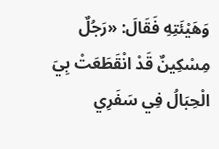وَهَيْئَتِهِ فَقَالَ: «رَجُلٌ مِسْكِينٌ قَدْ انْقَطَعَتْ بِيَ الْحِبَالُ فِي سَفَرِي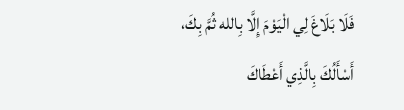فَلَا بَلَاغَ لِي الْيَوْمَ إِلَّا بِالله ثُمَّ بِكَ، أَسْأَلُكَ بِالَّذِي أَعْطَاكَ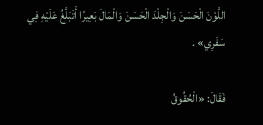اللَّوْنَ الْحَسَنَ وَالْجِلْدَ الْحَسَنَ وَالْمَالَ بَعِيرًا أَتَبَلَّغُ عَلَيْهِ فِي سَفَرِي» .

فَقَالَ: «الْحُقُوقُ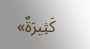كَثِيرَةٌ»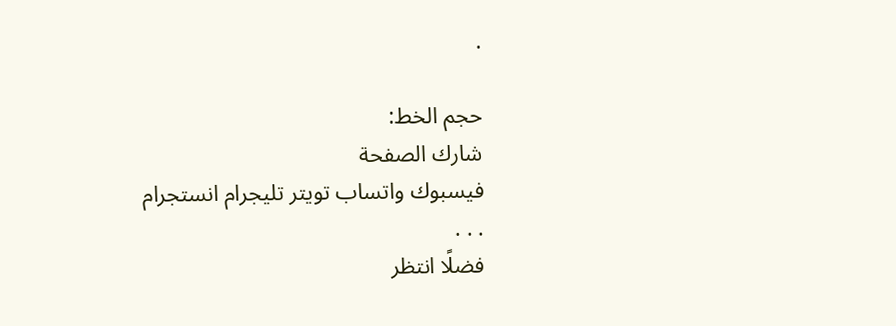.

حجم الخط:
شارك الصفحة
فيسبوك واتساب تويتر تليجرام انستجرام
. . .
فضلًا انتظر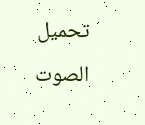تحميل الصوت